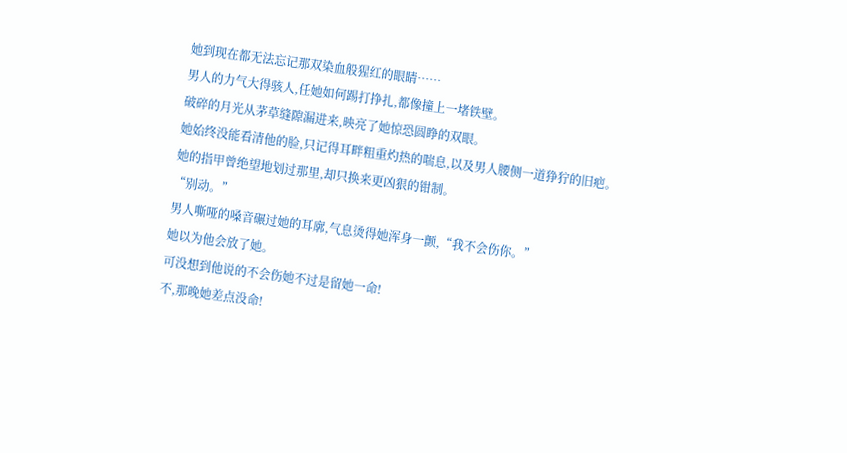她到现在都无法忘记那双染血般猩红的眼睛……
男人的力气大得骇人,任她如何踢打挣扎,都像撞上一堵铁壁。
破碎的月光从茅草缝隙漏进来,映亮了她惊恐圆睁的双眼。
她始终没能看清他的脸,只记得耳畔粗重灼热的喘息,以及男人腰侧一道狰狞的旧疤。
她的指甲曾绝望地划过那里,却只换来更凶狠的钳制。
“别动。”
男人嘶哑的嗓音碾过她的耳廓,气息烫得她浑身一颤,“我不会伤你。”
她以为他会放了她。
可没想到他说的不会伤她不过是留她一命!
不,那晚她差点没命!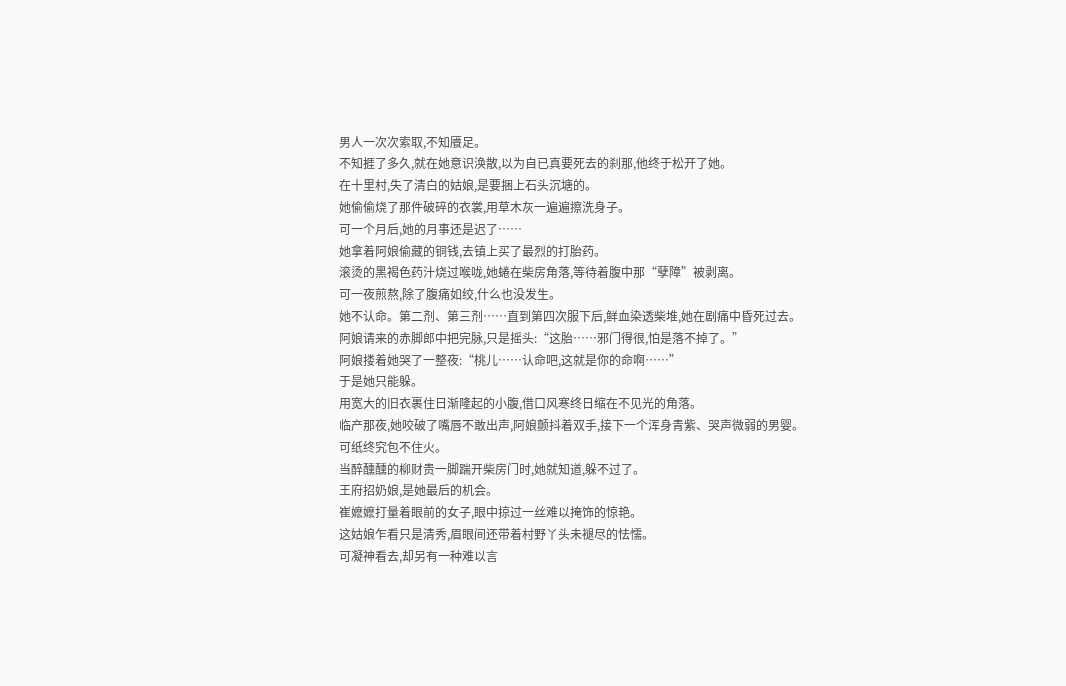男人一次次索取,不知餍足。
不知捱了多久,就在她意识涣散,以为自已真要死去的刹那,他终于松开了她。
在十里村,失了清白的姑娘,是要捆上石头沉塘的。
她偷偷烧了那件破碎的衣裳,用草木灰一遍遍擦洗身子。
可一个月后,她的月事还是迟了……
她拿着阿娘偷藏的铜钱,去镇上买了最烈的打胎药。
滚烫的黑褐色药汁烧过喉咙,她蜷在柴房角落,等待着腹中那“孽障”被剥离。
可一夜煎熬,除了腹痛如绞,什么也没发生。
她不认命。第二剂、第三剂……直到第四次服下后,鲜血染透柴堆,她在剧痛中昏死过去。
阿娘请来的赤脚郎中把完脉,只是摇头:“这胎……邪门得很,怕是落不掉了。”
阿娘搂着她哭了一整夜:“桃儿……认命吧,这就是你的命啊……”
于是她只能躲。
用宽大的旧衣裹住日渐隆起的小腹,借口风寒终日缩在不见光的角落。
临产那夜,她咬破了嘴唇不敢出声,阿娘颤抖着双手,接下一个浑身青紫、哭声微弱的男婴。
可纸终究包不住火。
当醉醺醺的柳财贵一脚踹开柴房门时,她就知道,躲不过了。
王府招奶娘,是她最后的机会。
崔嬷嬷打量着眼前的女子,眼中掠过一丝难以掩饰的惊艳。
这姑娘乍看只是清秀,眉眼间还带着村野丫头未褪尽的怯懦。
可凝神看去,却另有一种难以言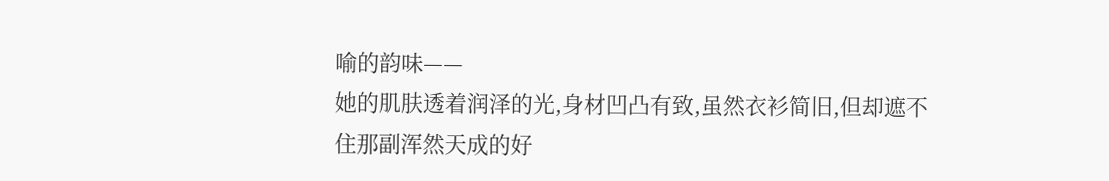喻的韵味——
她的肌肤透着润泽的光,身材凹凸有致,虽然衣衫简旧,但却遮不住那副浑然天成的好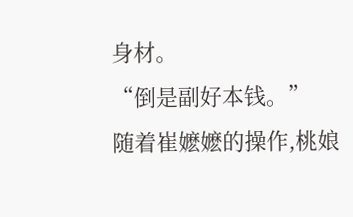身材。
“倒是副好本钱。”
随着崔嬷嬷的操作,桃娘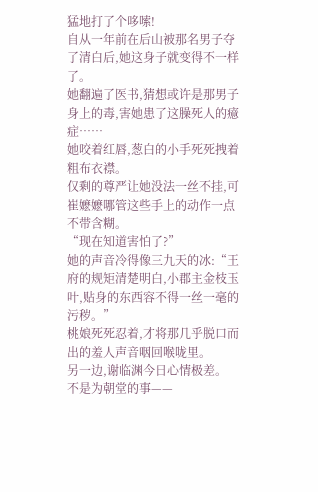猛地打了个哆嗦!
自从一年前在后山被那名男子夺了清白后,她这身子就变得不一样了。
她翻遍了医书,猜想或许是那男子身上的毒,害她患了这臊死人的癔症……
她咬着红唇,葱白的小手死死拽着粗布衣襟。
仅剩的尊严让她没法一丝不挂,可崔嬷嬷哪管这些手上的动作一点不带含糊。
“现在知道害怕了?”
她的声音冷得像三九天的冰:“王府的规矩清楚明白,小郡主金枝玉叶,贴身的东西容不得一丝一毫的污秽。”
桃娘死死忍着,才将那几乎脱口而出的羞人声音咽回喉咙里。
另一边,谢临渊今日心情极差。
不是为朝堂的事——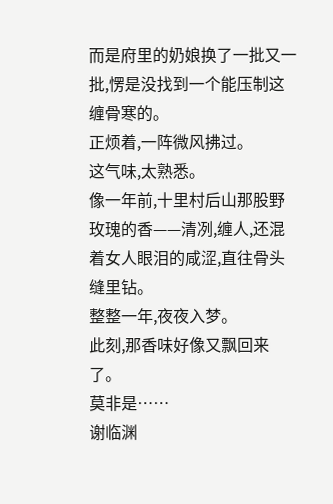而是府里的奶娘换了一批又一批,愣是没找到一个能压制这缠骨寒的。
正烦着,一阵微风拂过。
这气味,太熟悉。
像一年前,十里村后山那股野玫瑰的香——清冽,缠人,还混着女人眼泪的咸涩,直往骨头缝里钻。
整整一年,夜夜入梦。
此刻,那香味好像又飘回来了。
莫非是……
谢临渊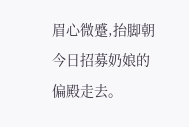眉心微蹙,抬脚朝今日招募奶娘的偏殿走去。